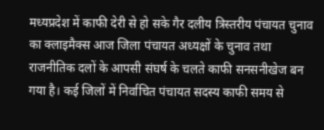मध्यप्रदेश में काफी देरी से हो सके गैर दलीय त्रिस्तरीय पंचायत चुनाव का क्लाइमैक्स आज जिला पंचायत अध्यक्षों के चुनाव तथा राजनीतिक दलों के आपसी संघर्ष के चलते काफी सनसनीखेज बन गया है। कई जिलों में निर्वाचित पंचायत सदस्य काफी समय से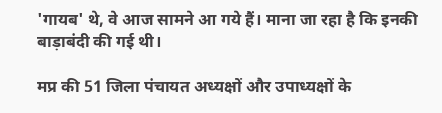'गायब' थे, वे आज सामने आ गये हैं। माना जा रहा है कि इनकी बाड़ाबंदी की गई थी।

मप्र की 51 जिला पंचायत अध्यक्षों और उपाध्यक्षों के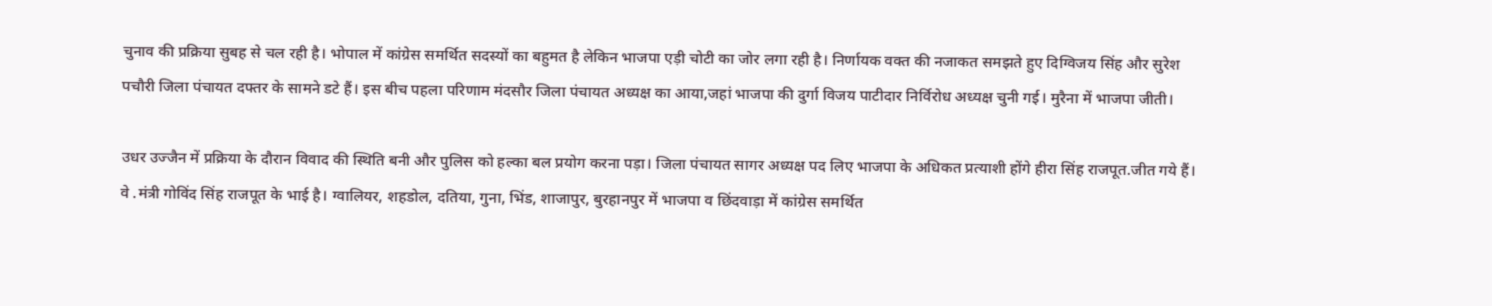चुनाव की प्रक्रिया सुबह से चल रही है। भोपाल में कांग्रेस समर्थित सदस्यों का बहुमत है लेकिन भाजपा एड़ी चोटी का जोर लगा रही है। निर्णायक वक्त की नजाकत समझते हुए दिग्विजय सिंह और सुरेश पचौरी जिला पंचायत दफ्तर के सामने डटे हैं। इस बीच पहला परिणाम मंदसौर जिला पंचायत अध्यक्ष का आया,जहां भाजपा की दुर्गा विजय पाटीदार निर्विरोध अध्यक्ष चुनी गई। मुरैना में भाजपा जीती।

उधर उज्जैन में प्रक्रिया के दौरान विवाद की स्थिति बनी और पुलिस को हल्का बल प्रयोग करना पड़ा। जिला पंचायत सागर अध्यक्ष पद लिए भाजपा के अधिकत प्रत्याशी होंगे हीरा सिंह राजपूत.जीत गये हैं। वे .मंत्री गोविंद सिंह राजपूत के भाई है। ग्वालियर, शहडोल, दतिया, गुना, भिंड, शाजापुर, बुरहानपुर में भाजपा व छिंदवाड़ा में कांग्रेस समर्थित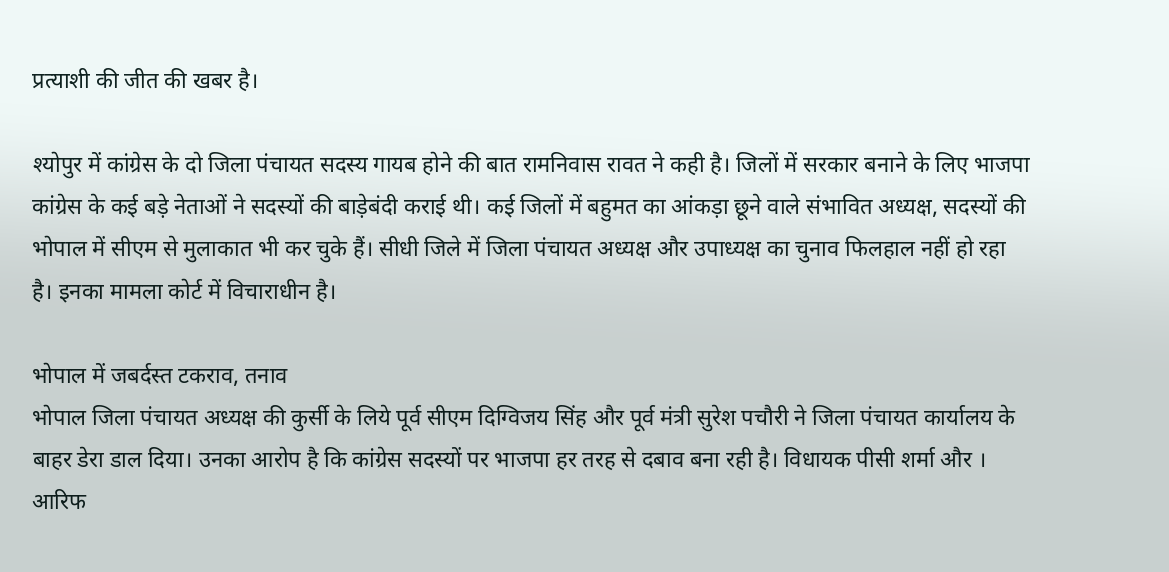प्रत्याशी की जीत की खबर है।

श्योपुर में कांग्रेस के दो जिला पंचायत सदस्य गायब होने की बात रामनिवास रावत ने कही है। जिलों में सरकार बनाने के लिए भाजपा कांग्रेस के कई बड़े नेताओं ने सदस्यों की बाड़ेबंदी कराई थी। कई जिलों में बहुमत का आंकड़ा छूने वाले संभावित अध्यक्ष, सदस्यों की भोपाल में सीएम से मुलाकात भी कर चुके हैं। सीधी जिले में जिला पंचायत अध्यक्ष और उपाध्यक्ष का चुनाव फिलहाल नहीं हो रहा है। इनका मामला कोर्ट में विचाराधीन है।

भोपाल में जबर्दस्त टकराव, तनाव
भोपाल जिला पंचायत अध्यक्ष की कुर्सी के लिये पूर्व सीएम दिग्विजय सिंह और पूर्व मंत्री सुरेश पचौरी ने जिला पंचायत कार्यालय के बाहर डेरा डाल दिया। उनका आरोप है कि कांग्रेस सदस्यों पर भाजपा हर तरह से दबाव बना रही है। विधायक पीसी शर्मा और । आरिफ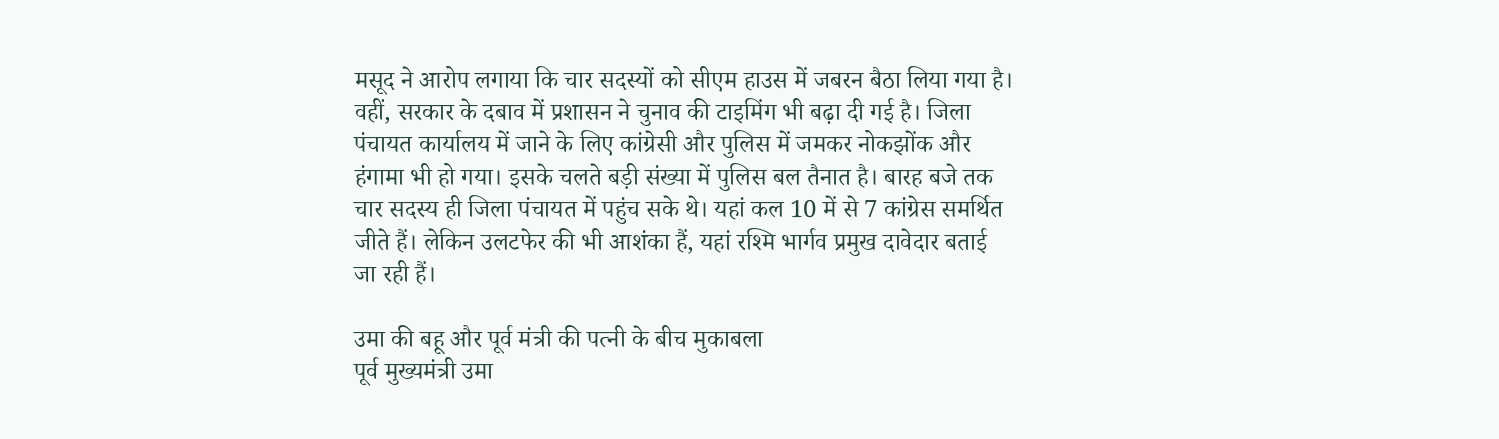मसूद ने आरोप लगाया कि चार सदस्यों को सीएम हाउस में जबरन बैठा लिया गया है। वहीं, सरकार के दबाव में प्रशासन ने चुनाव की टाइमिंग भी बढ़ा दी गई है। जिला पंचायत कार्यालय में जाने के लिए कांग्रेसी और पुलिस में जमकर नोकझोंक और हंगामा भी हो गया। इसके चलते बड़ी संख्या में पुलिस बल तैनात है। बारह बजे तक चार सदस्य ही जिला पंचायत में पहुंच सके थे। यहां कल 10 में से 7 कांग्रेस समर्थित जीते हैं। लेकिन उलटफेर की भी आशंका हैं, यहां रश्मि भार्गव प्रमुख दावेदार बताई जा रही हैं।

उमा की बहू और पूर्व मंत्री की पत्नी के बीच मुकाबला
पूर्व मुख्यमंत्री उमा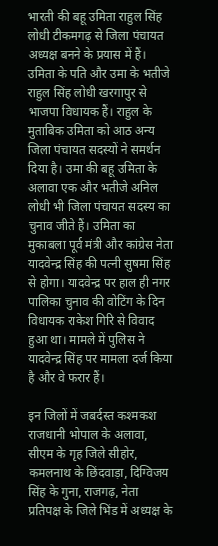भारती की बहू उमिता राहुल सिंह लोधी टीकमगढ़ से जिला पंचायत अध्यक्ष बनने के प्रयास में हैं। उमिता के पति और उमा के भतीजे राहुल सिंह लोधी खरगापुर से भाजपा विधायक हैं। राहुल के मुताबिक उमिता को आठ अन्य जिला पंचायत सदस्यों ने समर्थन दिया है। उमा की बहू उमिता के अलावा एक और भतीजे अनिल लोधी भी जिला पंचायत सदस्य का चुनाव जीते हैं। उमिता का मुकाबला पूर्व मंत्री और कांग्रेस नेता यादवेन्द्र सिंह की पत्नी सुषमा सिंह से होगा। यादवेन्द्र पर हाल ही नगर पालिका चुनाव की वोटिंग के दिन विधायक राकेश गिरि से विवाद हुआ था। मामले में पुलिस ने यादवेन्द्र सिंह पर मामला दर्ज किया है और वे फरार हैं।

इन जिलों में जबर्दस्त कश्मकश
राजधानी भोपाल के अलावा, सीएम के गृह जिले सीहोर, कमलनाथ के छिंदवाड़ा, दिग्विजय सिंह के गुना, राजगढ़, नेता प्रतिपक्ष के जिले भिंड में अध्यक्ष के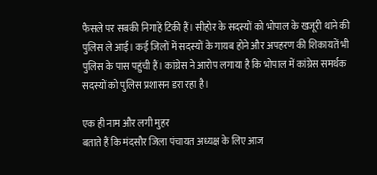फैसले पर सबकी निगाहें टिकी हैं। सीहोर के सदस्यों को भोपाल के खजूरी थाने की पुलिस ले आई। कई जिलों में सदस्यों के गायब होने और अपहरण की शिकायतें भी पुलिस के पास पहुंची हैं। कांग्रेस ने आरोप लगाया है कि भोपाल में कांग्रेस समर्थक सदस्यों को पुलिस प्रशासन डरा रहा है।

एक ही नाम और लगी मुहर
बताते हैं कि मंदसौर जिला पंचायत अध्यक्ष के लिए आज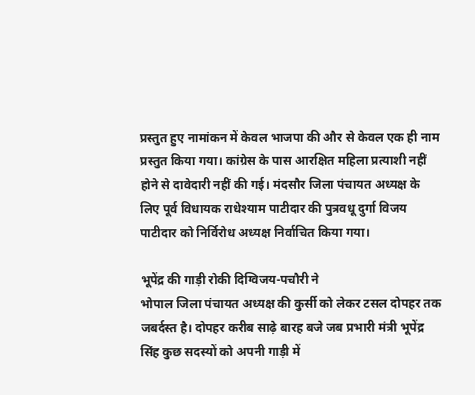प्रस्तुत हुए नामांकन में केवल भाजपा की और से केवल एक ही नाम प्रस्तुत किया गया। कांग्रेस के पास आरक्षित महिला प्रत्याशी नहीं होने से दावेदारी नहीं की गई। मंदसौर जिला पंचायत अध्यक्ष के लिए पूर्व विधायक राधेश्याम पाटीदार की पुत्रवधू दुर्गा विजय पाटीदार को निर्विरोध अध्यक्ष निर्वाचित किया गया।

भूपेंद्र की गाड़ी रोकी दिग्विजय-पचौरी ने
भोपाल जिला पंचायत अध्यक्ष की कुर्सी को लेकर टसल दोपहर तक जबर्दस्त है। दोपहर करीब साढ़े बारह बजे जब प्रभारी मंत्री भूपेंद्र सिंह कुछ सदस्यों को अपनी गाड़ी में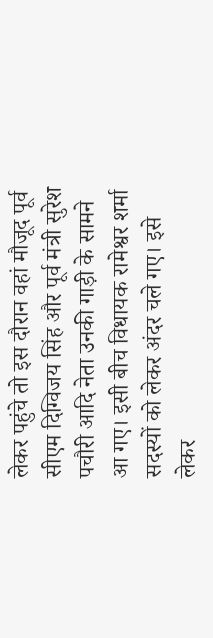लेकर पहुंचे तो इस दौरान वहां मौजूद पूर्व सीएम दिग्विजय सिंह और पूर्व मंत्री सुरेश पचौरी आदि नेता उनकी गाड़ी के सामने आ गए। इसी बीच विधायक रामेश्वर शर्मा सदस्यों को लेकर अंदर चले गए। इसे लेकर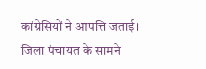कांग्रेसियों ने आपत्ति जताई। जिला पंचायत के सामने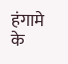हंगामे के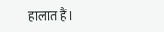हालात हैं।